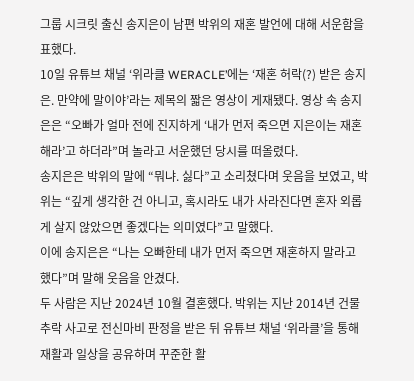그룹 시크릿 출신 송지은이 남편 박위의 재혼 발언에 대해 서운함을 표했다.
10일 유튜브 채널 ‘위라클 WERACLE’에는 ‘재혼 허락(?) 받은 송지은. 만약에 말이야’라는 제목의 짧은 영상이 게재됐다. 영상 속 송지은은 “오빠가 얼마 전에 진지하게 ‘내가 먼저 죽으면 지은이는 재혼해라’고 하더라”며 놀라고 서운했던 당시를 떠올렸다.
송지은은 박위의 말에 “뭐냐. 싫다”고 소리쳤다며 웃음을 보였고, 박위는 “깊게 생각한 건 아니고, 혹시라도 내가 사라진다면 혼자 외롭게 살지 않았으면 좋겠다는 의미였다”고 말했다.
이에 송지은은 “나는 오빠한테 내가 먼저 죽으면 재혼하지 말라고 했다”며 말해 웃음을 안겼다.
두 사람은 지난 2024년 10월 결혼했다. 박위는 지난 2014년 건물 추락 사고로 전신마비 판정을 받은 뒤 유튜브 채널 ‘위라클’을 통해 재활과 일상을 공유하며 꾸준한 활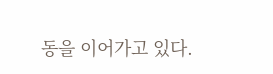동을 이어가고 있다.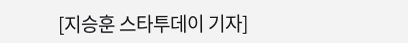[지승훈 스타투데이 기자]